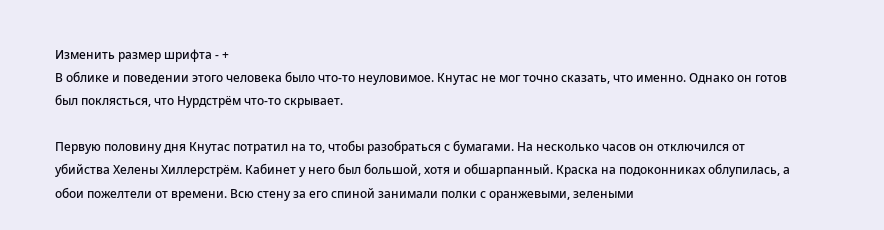Изменить размер шрифта - +
В облике и поведении этого человека было что-то неуловимое. Кнутас не мог точно сказать, что именно. Однако он готов был поклясться, что Нурдстрём что-то скрывает.

Первую половину дня Кнутас потратил на то, чтобы разобраться с бумагами. На несколько часов он отключился от убийства Хелены Хиллерстрём. Кабинет у него был большой, хотя и обшарпанный. Краска на подоконниках облупилась, а обои пожелтели от времени. Всю стену за его спиной занимали полки с оранжевыми, зелеными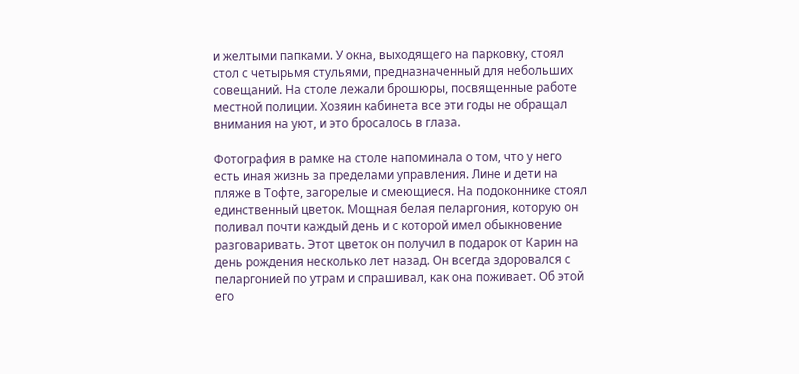и желтыми папками. У окна, выходящего на парковку, стоял стол с четырьмя стульями, предназначенный для небольших совещаний. На столе лежали брошюры, посвященные работе местной полиции. Хозяин кабинета все эти годы не обращал внимания на уют, и это бросалось в глаза.

Фотография в рамке на столе напоминала о том, что у него есть иная жизнь за пределами управления. Лине и дети на пляже в Тофте, загорелые и смеющиеся. На подоконнике стоял единственный цветок. Мощная белая пеларгония, которую он поливал почти каждый день и с которой имел обыкновение разговаривать. Этот цветок он получил в подарок от Карин на день рождения несколько лет назад. Он всегда здоровался с пеларгонией по утрам и спрашивал, как она поживает. Об этой его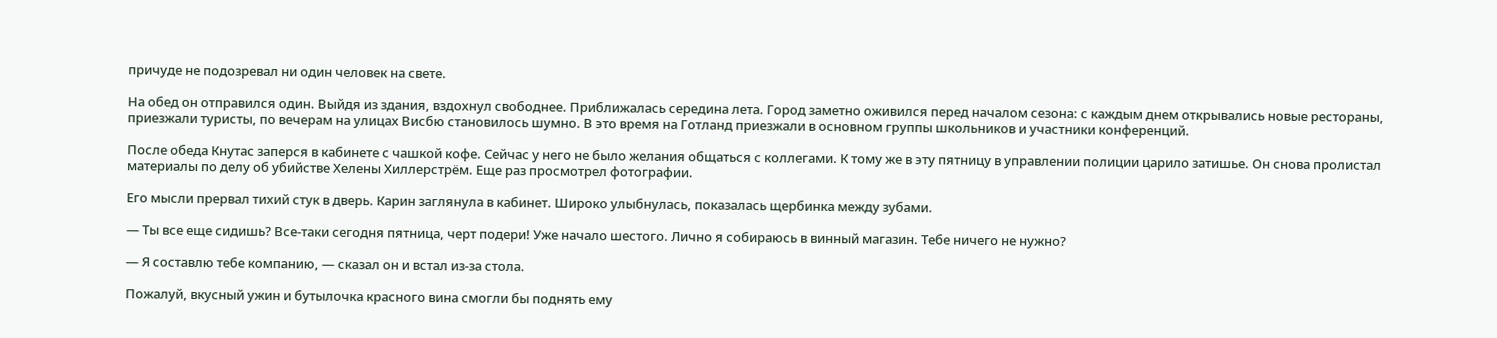причуде не подозревал ни один человек на свете.

На обед он отправился один. Выйдя из здания, вздохнул свободнее. Приближалась середина лета. Город заметно оживился перед началом сезона: с каждым днем открывались новые рестораны, приезжали туристы, по вечерам на улицах Висбю становилось шумно. В это время на Готланд приезжали в основном группы школьников и участники конференций.

После обеда Кнутас заперся в кабинете с чашкой кофе. Сейчас у него не было желания общаться с коллегами. К тому же в эту пятницу в управлении полиции царило затишье. Он снова пролистал материалы по делу об убийстве Хелены Хиллерстрём. Еще раз просмотрел фотографии.

Его мысли прервал тихий стук в дверь. Карин заглянула в кабинет. Широко улыбнулась, показалась щербинка между зубами.

— Ты все еще сидишь? Все-таки сегодня пятница, черт подери! Уже начало шестого. Лично я собираюсь в винный магазин. Тебе ничего не нужно?

— Я составлю тебе компанию, — сказал он и встал из-за стола.

Пожалуй, вкусный ужин и бутылочка красного вина смогли бы поднять ему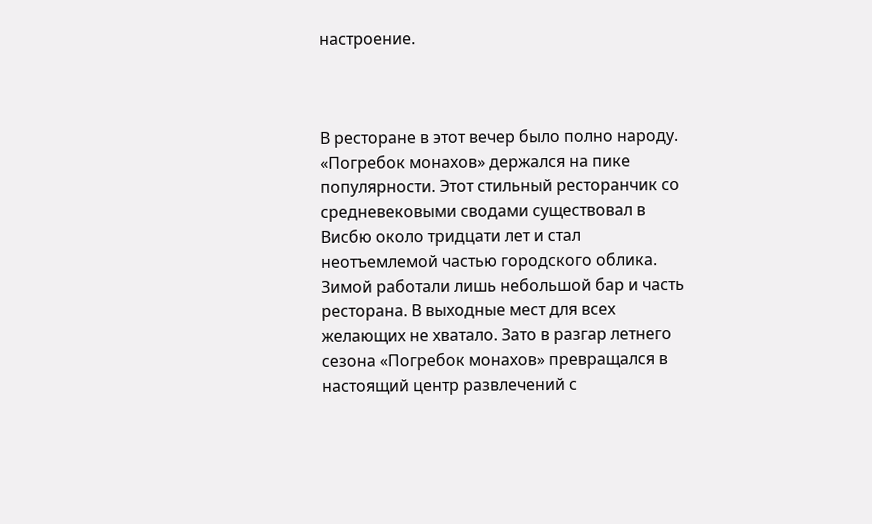настроение.



В ресторане в этот вечер было полно народу. «Погребок монахов» держался на пике популярности. Этот стильный ресторанчик со средневековыми сводами существовал в Висбю около тридцати лет и стал неотъемлемой частью городского облика. Зимой работали лишь небольшой бар и часть ресторана. В выходные мест для всех желающих не хватало. Зато в разгар летнего сезона «Погребок монахов» превращался в настоящий центр развлечений с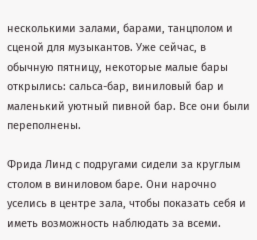несколькими залами, барами, танцполом и сценой для музыкантов. Уже сейчас, в обычную пятницу, некоторые малые бары открылись: сальса-бар, виниловый бар и маленький уютный пивной бар. Все они были переполнены.

Фрида Линд с подругами сидели за круглым столом в виниловом баре. Они нарочно уселись в центре зала, чтобы показать себя и иметь возможность наблюдать за всеми.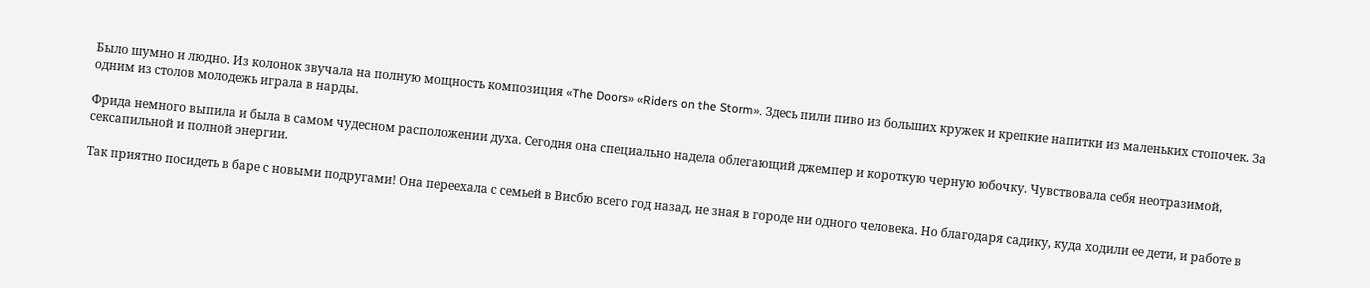Было шумно и людно. Из колонок звучала на полную мощность композиция «The Doors» «Riders on the Storm». Здесь пили пиво из больших кружек и крепкие напитки из маленьких стопочек. За одним из столов молодежь играла в нарды.

Фрида немного выпила и была в самом чудесном расположении духа. Сегодня она специально надела облегающий джемпер и короткую черную юбочку. Чувствовала себя неотразимой, сексапильной и полной энергии.

Так приятно посидеть в баре с новыми подругами! Она переехала с семьей в Висбю всего год назад, не зная в городе ни одного человека. Но благодаря садику, куда ходили ее дети, и работе в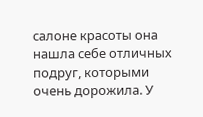салоне красоты она нашла себе отличных подруг, которыми очень дорожила. У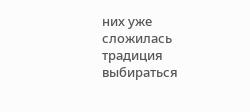них уже сложилась традиция выбираться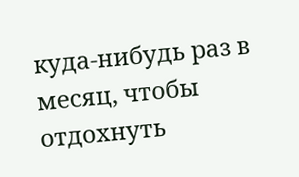куда-нибудь раз в месяц, чтобы отдохнуть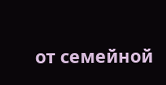от семейной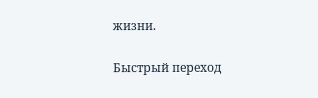жизни.

Быстрый переход